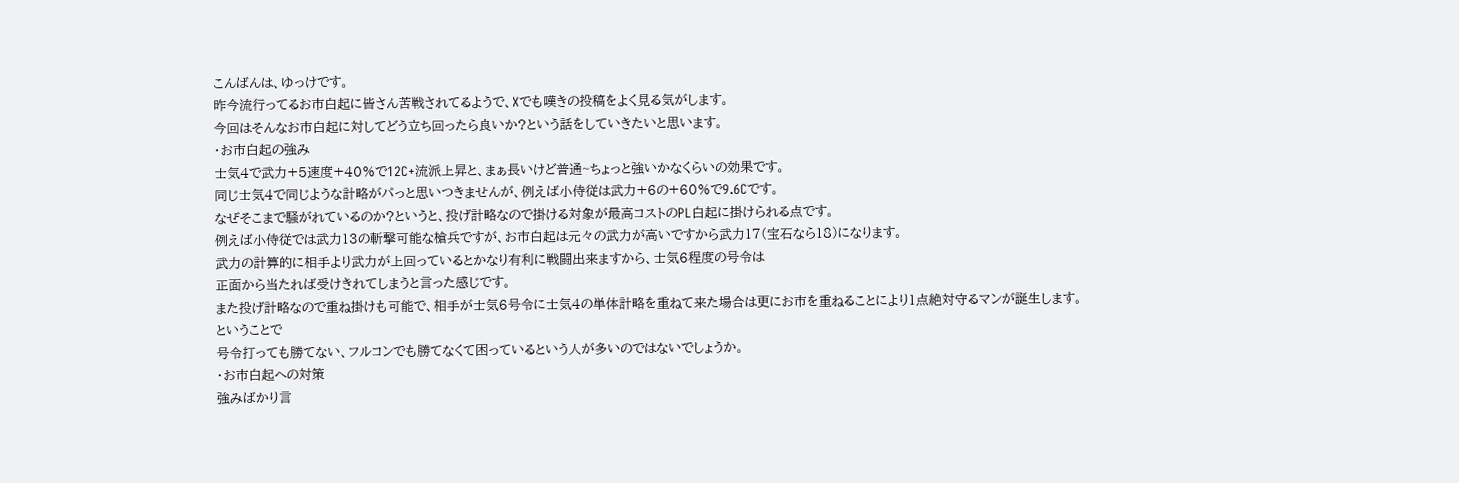こんばんは、ゆっけです。
昨今流行ってるお市白起に皆さん苦戦されてるようで、Xでも嘆きの投稿をよく見る気がします。
今回はそんなお市白起に対してどう立ち回ったら良いか?という話をしていきたいと思います。
・お市白起の強み
士気4で武力+5速度+40%で12C+流派上昇と、まぁ長いけど普通~ちょっと強いかなくらいの効果です。
同じ士気4で同じような計略がパっと思いつきませんが、例えば小侍従は武力+6の+60%で9.6Cです。
なぜそこまで騒がれているのか?というと、投げ計略なので掛ける対象が最高コストのPL白起に掛けられる点です。
例えば小侍従では武力13の斬撃可能な槍兵ですが、お市白起は元々の武力が高いですから武力17(宝石なら18)になります。
武力の計算的に相手より武力が上回っているとかなり有利に戦闘出来ますから、士気6程度の号令は
正面から当たれば受けきれてしまうと言った感じです。
また投げ計略なので重ね掛けも可能で、相手が士気6号令に士気4の単体計略を重ねて来た場合は更にお市を重ねることにより1点絶対守るマンが誕生します。
ということで
号令打っても勝てない、フルコンでも勝てなくて困っているという人が多いのではないでしょうか。
・お市白起への対策
強みばかり言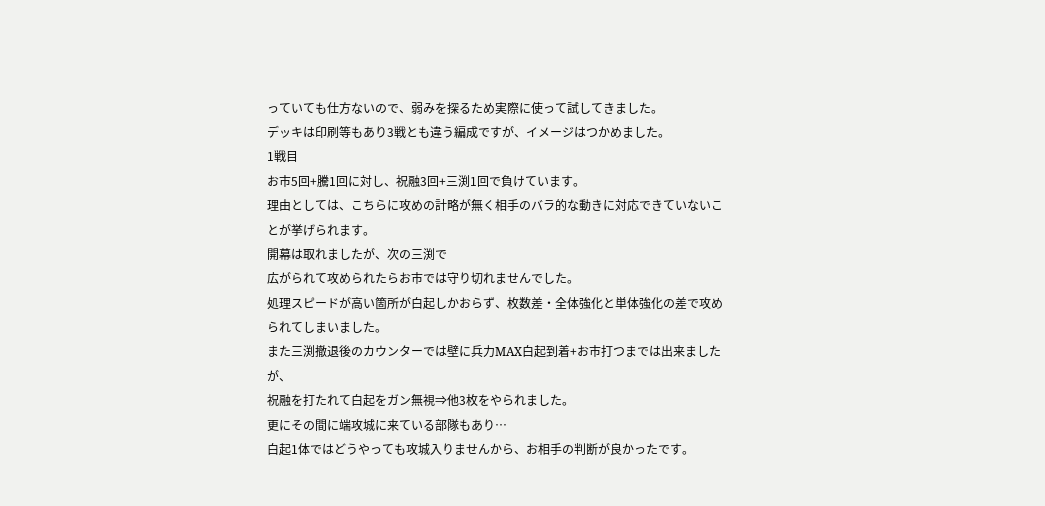っていても仕方ないので、弱みを探るため実際に使って試してきました。
デッキは印刷等もあり3戦とも違う編成ですが、イメージはつかめました。
1戦目
お市5回+騰1回に対し、祝融3回+三渕1回で負けています。
理由としては、こちらに攻めの計略が無く相手のバラ的な動きに対応できていないことが挙げられます。
開幕は取れましたが、次の三渕で
広がられて攻められたらお市では守り切れませんでした。
処理スピードが高い箇所が白起しかおらず、枚数差・全体強化と単体強化の差で攻められてしまいました。
また三渕撤退後のカウンターでは壁に兵力MAX白起到着+お市打つまでは出来ましたが、
祝融を打たれて白起をガン無視⇒他3枚をやられました。
更にその間に端攻城に来ている部隊もあり…
白起1体ではどうやっても攻城入りませんから、お相手の判断が良かったです。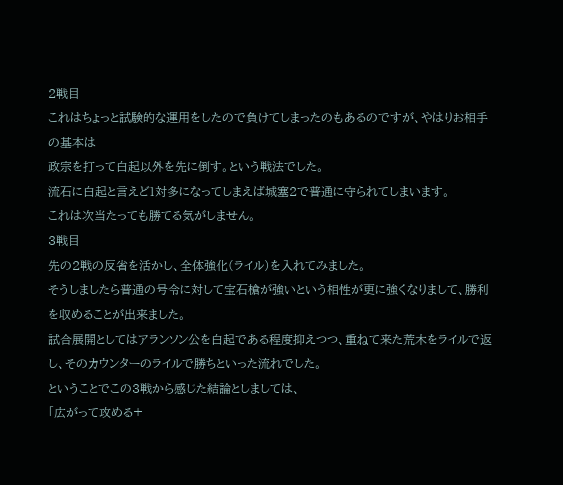2戦目
これはちょっと試験的な運用をしたので負けてしまったのもあるのですが、やはりお相手の基本は
政宗を打って白起以外を先に倒す。という戦法でした。
流石に白起と言えど1対多になってしまえば城塞2で普通に守られてしまいます。
これは次当たっても勝てる気がしません。
3戦目
先の2戦の反省を活かし、全体強化(ライル)を入れてみました。
そうしましたら普通の号令に対して宝石槍が強いという相性が更に強くなりまして、勝利を収めることが出来ました。
試合展開としてはアランソン公を白起である程度抑えつつ、重ねて来た荒木をライルで返し、そのカウンターのライルで勝ちといった流れでした。
ということでこの3戦から感じた結論としましては、
「広がって攻める+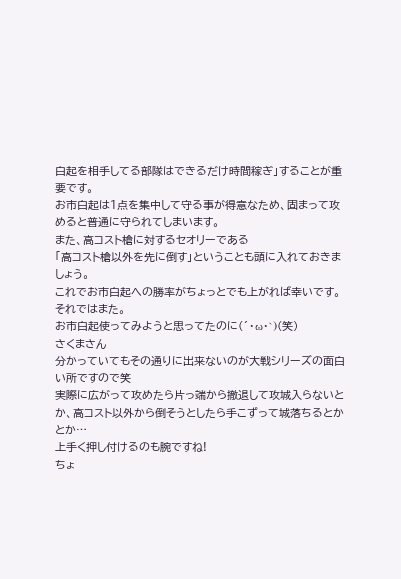白起を相手してる部隊はできるだけ時間稼ぎ」することが重要です。
お市白起は1点を集中して守る事が得意なため、固まって攻めると普通に守られてしまいます。
また、高コスト槍に対するセオリーである
「高コスト槍以外を先に倒す」ということも頭に入れておきましょう。
これでお市白起への勝率がちょっとでも上がれば幸いです。
それではまた。
お市白起使ってみようと思ってたのに(´・ω・`)(笑)
さくまさん
分かっていてもその通りに出来ないのが大戦シリーズの面白い所ですので笑
実際に広がって攻めたら片っ端から撤退して攻城入らないとか、高コスト以外から倒そうとしたら手こずって城落ちるとかとか…
上手く押し付けるのも腕ですね!
ちょ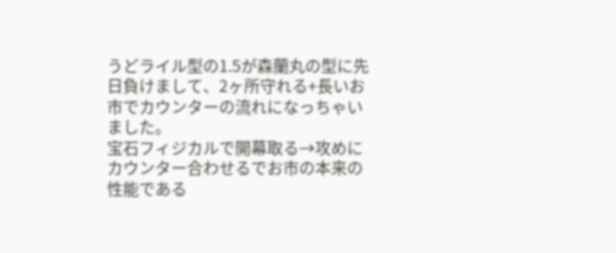うどライル型の1.5が森蘭丸の型に先日負けまして、2ヶ所守れる+長いお市でカウンターの流れになっちゃいました。
宝石フィジカルで開幕取る→攻めにカウンター合わせるでお市の本来の性能である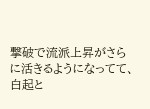撃破で流派上昇がさらに活きるようになってて、白起と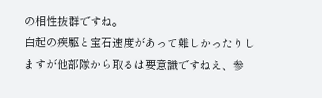の相性抜群ですね。
白起の疾駆と宝石速度があって難しかったりしますが他部隊から取るは要意識ですねえ、参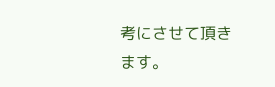考にさせて頂きます。